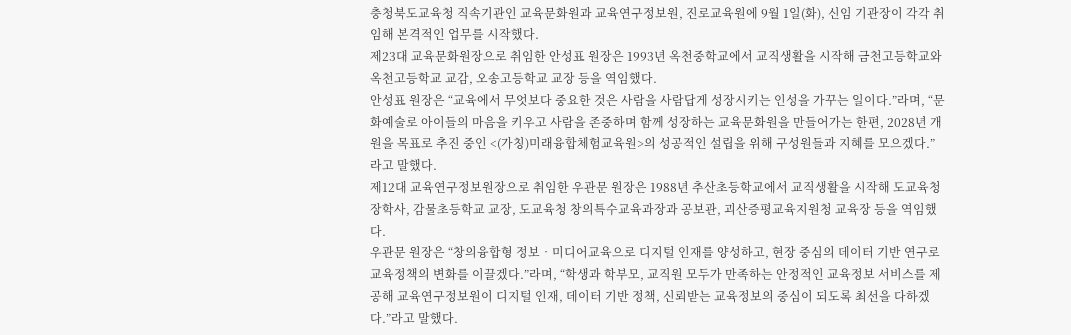충청북도교육청 직속기관인 교육문화원과 교육연구정보원, 진로교육원에 9월 1일(화), 신임 기관장이 각각 취임해 본격적인 업무를 시작했다.
제23대 교육문화원장으로 취임한 안성표 원장은 1993년 옥천중학교에서 교직생활을 시작해 금천고등학교와 옥천고등학교 교감, 오송고등학교 교장 등을 역임했다.
안성표 원장은 “교육에서 무엇보다 중요한 것은 사람을 사람답게 성장시키는 인성을 가꾸는 일이다.”라며, “문화예술로 아이들의 마음을 키우고 사람을 존중하며 함께 성장하는 교육문화원을 만들어가는 한편, 2028년 개원을 목표로 추진 중인 <(가칭)미래융합체험교육원>의 성공적인 설립을 위해 구성원들과 지혜를 모으겠다.”라고 말했다.
제12대 교육연구정보원장으로 취임한 우관문 원장은 1988년 추산초등학교에서 교직생활을 시작해 도교육청 장학사, 감물초등학교 교장, 도교육청 창의특수교육과장과 공보관, 괴산증평교육지원청 교육장 등을 역임했다.
우관문 원장은 “창의융합형 정보‧미디어교육으로 디지털 인재를 양성하고, 현장 중심의 데이터 기반 연구로 교육정책의 변화를 이끌겠다.”라며, “학생과 학부모, 교직원 모두가 만족하는 안정적인 교육정보 서비스를 제공해 교육연구정보원이 디지털 인재, 데이터 기반 정책, 신뢰받는 교육정보의 중심이 되도록 최선을 다하겠다.”라고 말했다.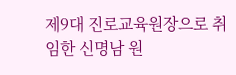제9대 진로교육원장으로 취임한 신명남 원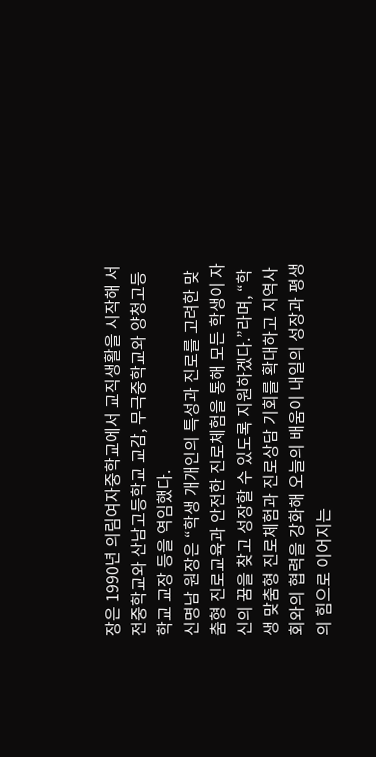장은 1990년 의림여자중학교에서 교직생활을 시작해 서전중학교와 산남고등학교 교감, 무극중학교와 양청고등학교 교장 등을 역임했다.
신명남 원장은 “학생 개개인의 특성과 진로를 고려한 맞춤형 진로교육과 안전한 진로체험을 통해 모든 학생이 자신의 꿈을 찾고 성장할 수 있도록 지원하겠다.”라며, “학생 맞춤형 진로체험과 진로상담 기회를 확대하고 지역사회와의 협력을 강화해 오늘의 배움이 내일의 성장과 평생의 힘으로 이어지는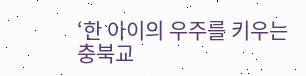‘한 아이의 우주를 키우는 충북교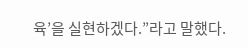육’을 실현하겠다.”라고 말했다.